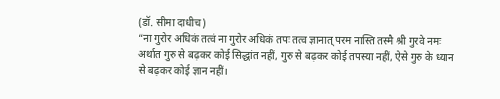(डॉ. सीमा दाधीच)
“ना गुरोर अधिकं तत्वं ना गुरोर अधिकं तपः तत्व ज्ञानात् परम नास्ति तस्मै श्री गुरवे नमः
अर्थात गुरु से बढ़कर कोई सिद्धांत नहीं, गुरु से बढ़कर कोई तपस्या नहीं, ऐसे गुरु के ध्यान से बढ़कर कोई ज्ञान नहीं।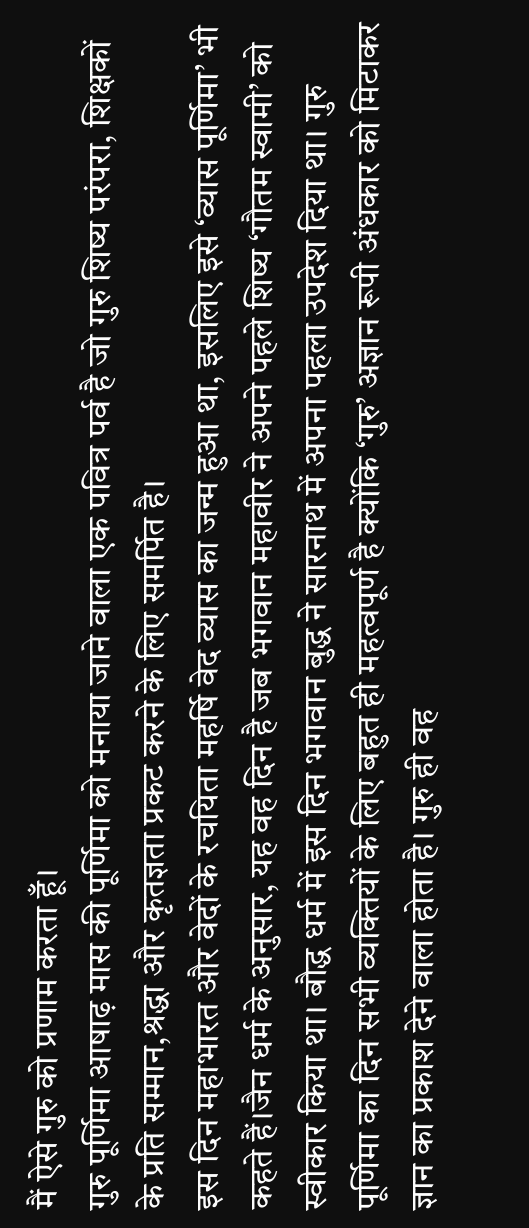मैं ऐसे गुरु को प्रणाम करता हूँ।
गुरु पूर्णिमा आषाढ़ मास की पूर्णिमा को मनाया जाने वाला एक पवित्र पर्व है जो गुरु शिष्य परंपरा, शिक्षकों के प्रति सम्मान,श्रद्धा और कृतज्ञता प्रकट करने के लिए समर्पित है।
इस दिन महाभारत और वेदों के रचयिता महर्षि वेद व्यास का जन्म हुआ था, इसलिए इसे ‘व्यास पूर्णिमा’ भी कहते हैं।जैन धर्म के अनुसार, यह वह दिन है जब भगवान महावीर ने अपने पहले शिष्य ‘गौतम स्वामी’ को स्वीकार किया था। बौद्ध धर्म में इस दिन भगवान बुद्ध ने सारनाथ में अपना पहला उपदेश दिया था। गुरु पूर्णिमा का दिन सभी व्यक्तियों के लिए बहुत ही महत्वपूर्ण है क्योंकि ‘गुरु’ अज्ञान रूपी अंधकार को मिटाकर ज्ञान का प्रकाश देने वाला होता है। गुरु ही वह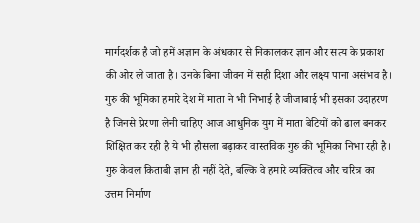मार्गदर्शक है जो हमें अज्ञान के अंधकार से निकालकर ज्ञान और सत्य के प्रकाश की ओर ले जाता है। उनके बिना जीवन में सही दिशा और लक्ष्य पाना असंभव है। गुरु की भूमिका हमारे देश में माता ने भी निभाई है जीजाबाई भी इसका उदाहरण है जिनसे प्रेरणा लेनी चाहिए आज आधुनिक युग में माता बेटियों को ढाल बनकर शिक्षित कर रही है ये भी हौसला बढ़ाकर वास्तविक गुरु की भूमिका निभा रही है। गुरु केवल किताबी ज्ञान ही नहीं देते, बल्कि वे हमारे व्यक्तित्व और चरित्र का उत्तम निर्माण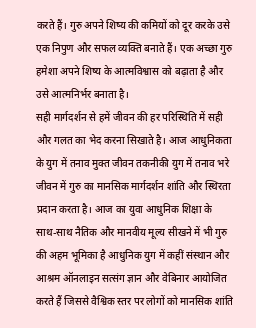करते हैं। गुरु अपने शिष्य की कमियों को दूर करके उसे एक निपुण और सफल व्यक्ति बनाते हैं। एक अच्छा गुरु हमेशा अपने शिष्य के आत्मविश्वास को बढ़ाता है और उसे आत्मनिर्भर बनाता है।
सही मार्गदर्शन से हमें जीवन की हर परिस्थिति में सही और गलत का भेद करना सिखाते है। आज आधुनिकता के युग में तनाव मुक्त जीवन तकनीकी युग में तनाव भरे जीवन में गुरु का मानसिक मार्गदर्शन शांति और स्थिरता प्रदान करता है। आज का युवा आधुनिक शिक्षा के साथ-साथ नैतिक और मानवीय मूल्य सीखने में भी गुरु की अहम भूमिका है आधुनिक युग में कहीं संस्थान और आश्रम ऑनलाइन सत्संग ज्ञान और वेबिनार आयोजित करते हैं जिससे वैश्विक स्तर पर लोगों को मानसिक शांति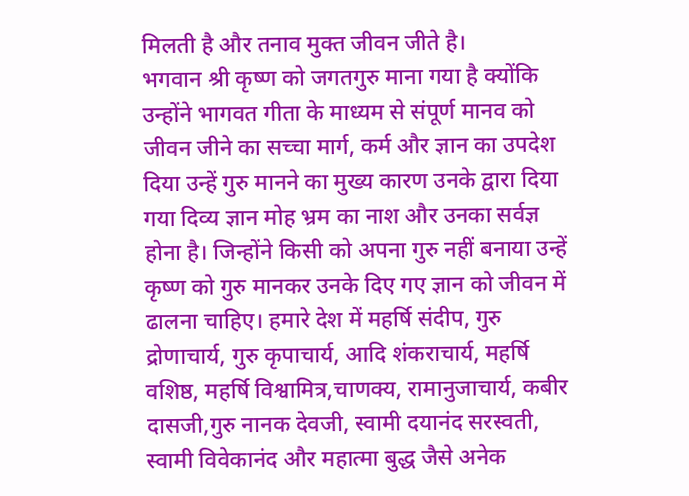मिलती है और तनाव मुक्त जीवन जीते है।
भगवान श्री कृष्ण को जगतगुरु माना गया है क्योंकि उन्होंने भागवत गीता के माध्यम से संपूर्ण मानव को जीवन जीने का सच्चा मार्ग, कर्म और ज्ञान का उपदेश दिया उन्हें गुरु मानने का मुख्य कारण उनके द्वारा दिया गया दिव्य ज्ञान मोह भ्रम का नाश और उनका सर्वज्ञ होना है। जिन्होंने किसी को अपना गुरु नहीं बनाया उन्हें कृष्ण को गुरु मानकर उनके दिए गए ज्ञान को जीवन में ढालना चाहिए। हमारे देश में महर्षि संदीप, गुरु द्रोणाचार्य, गुरु कृपाचार्य, आदि शंकराचार्य, महर्षि वशिष्ठ, महर्षि विश्वामित्र,चाणक्य, रामानुजाचार्य, कबीर दासजी,गुरु नानक देवजी, स्वामी दयानंद सरस्वती, स्वामी विवेकानंद और महात्मा बुद्ध जैसे अनेक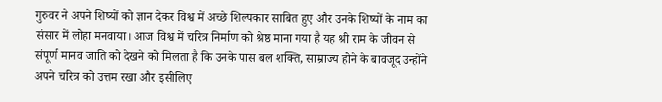गुरुवर ने अपने शिष्यों को ज्ञान देकर विश्व में अच्छे शिल्पकार साबित हुए और उनके शिष्यों के नाम का संसार में लोहा मनवाया। आज विश्व में चरित्र निर्माण को श्रेष्ठ माना गया है यह श्री राम के जीवन से संपूर्ण मानव जाति को देखने को मिलता है कि उनके पास बल शक्ति, साम्राज्य होने के बावजूद उन्होंने अपने चरित्र को उत्तम रखा और इसीलिए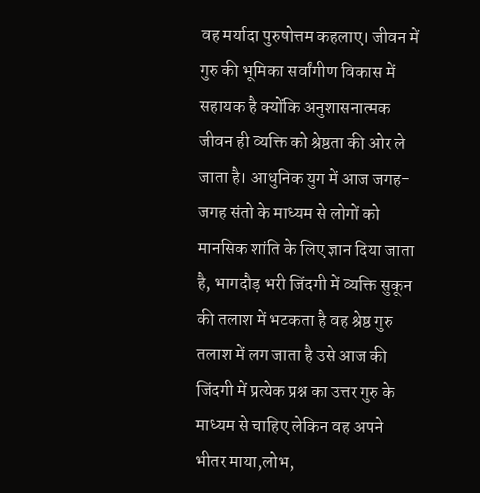वह मर्यादा पुरुषोत्तम कहलाए। जीवन में गुरु की भूमिका सर्वांगीण विकास में सहायक है क्योंकि अनुशासनात्मक जीवन ही व्यक्ति को श्रेष्ठता की ओर ले जाता है। आधुनिक युग में आज जगह-जगह संतो के माध्यम से लोगों को मानसिक शांति के लिए ज्ञान दिया जाता है, भागदौड़ भरी जिंदगी में व्यक्ति सुकून की तलाश में भटकता है वह श्रेष्ठ गुरु तलाश में लग जाता है उसे आज की जिंदगी में प्रत्येक प्रश्न का उत्तर गुरु के माध्यम से चाहिए लेकिन वह अपने भीतर माया,लोभ,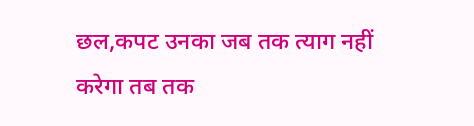छल,कपट उनका जब तक त्याग नहीं करेगा तब तक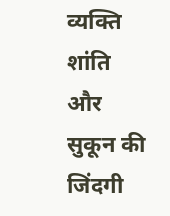व्यक्ति शांति और सुकून की जिंदगी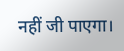नहीं जी पाएगा।